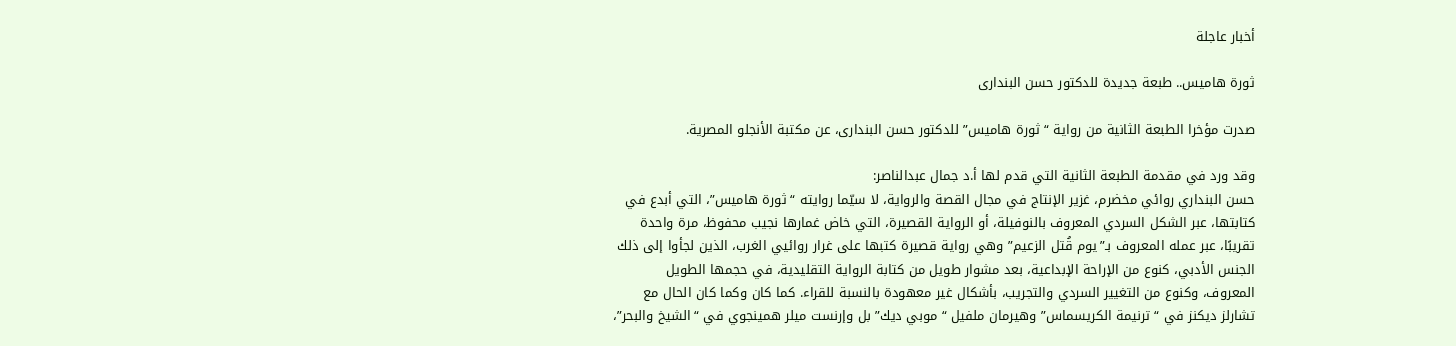أخبار عاجلة

ثورة هاميس.. طبعة جديدة للدكتور حسن البندارى

صدرت مؤخرا الطبعة الثانية من رواية “ثورة هاميس” للدكتور حسن البندارى، عن مكتبة الأنجلو المصرية.

وقد ورد في مقدمة الطبعة الثانية التي قدم لها أ.د جمال عبدالناصر:
حسن البنداري روائي مخضرم، غزير الإنتاج في مجال القصة والرواية، لا سيّما روايته “ثورة هاميس”، التي أبدع في كتابتها، عبر الشكل السردي المعروف بالنوفيلة، أو الرواية القصيرة، التي خاض غمارها نجيب محفوظ، مرة واحدة تقريبًا، عبر عمله المعروف بـ”يوم قُتل الزعيم” وهي رواية قصيرة كتبها على غرار روائيي الغرب، الذين لجأوا إلى ذلك الجنس الأدبي، كنوع من الإراحة الإبداعية، بعد مشوار طويل من كتابة الرواية التقليدية، في حجمها الطويل المعروف، وكنوع من التغيير السردي والتجريب، بأشكال غير معهودة بالنسبة للقراء. كما كان وكما كان الحال مع تشارلز ديكنز في “ترنيمة الكريسماس” وهيرمان ملفيل “موبي ديك” بل وإرنست ميلر همينجوي في “الشيخ والبحر”،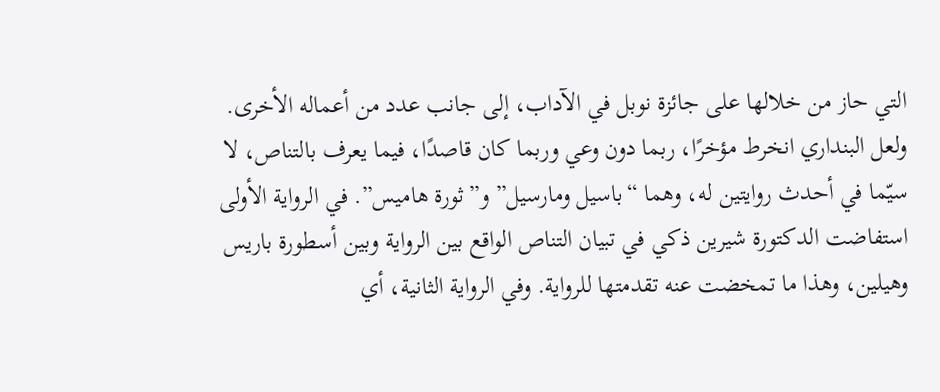التي حاز من خلالها على جائزة نوبل في الآداب، إلى جانب عدد من أعماله الأخرى.
ولعل البنداري انخرط مؤخرًا، ربما دون وعي وربما كان قاصدًا، فيما يعرف بالتناص، لا سيّما في أحدث روايتين له، وهما “باسيل ومارسيل” و”ثورة هاميس”. في الرواية الأولى استفاضت الدكتورة شيرين ذكي في تبيان التناص الواقع بين الرواية وبين أسطورة باريس وهيلين، وهذا ما تمخضت عنه تقدمتها للرواية. وفي الرواية الثانية، أي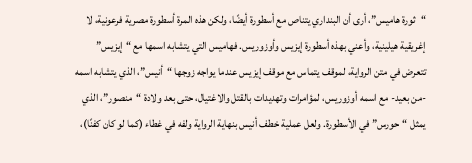“ثورة هاميس”، أرى أن البنداري يتناص مع أسطورة أيضًا، ولكن هذه المرة أسطورة مصرية فرعونية، لا إغريقية هيلينية، وأعني بهذه أسطورة إيزيس وأوزوريس. فهاميس التي يتشابه اسمها مع “إيزيس” تتعرض في متن الرواية، لموقف يتماس مع موقف إيزيس عندما يواجه زوجها “أنيس”، الذي يتشابه اسمه -من بعيد- مع اسمه أوزوريس، لمؤامرات وتهديدات بالقتل والاغتيال، حتى بعد ولادة “منصور”، الذي يمثل “حورس” في الأسطورة. ولعل عملية خطف أنيس بنهاية الرواية ولفه في غطاء (كما لو كان كفنًا)،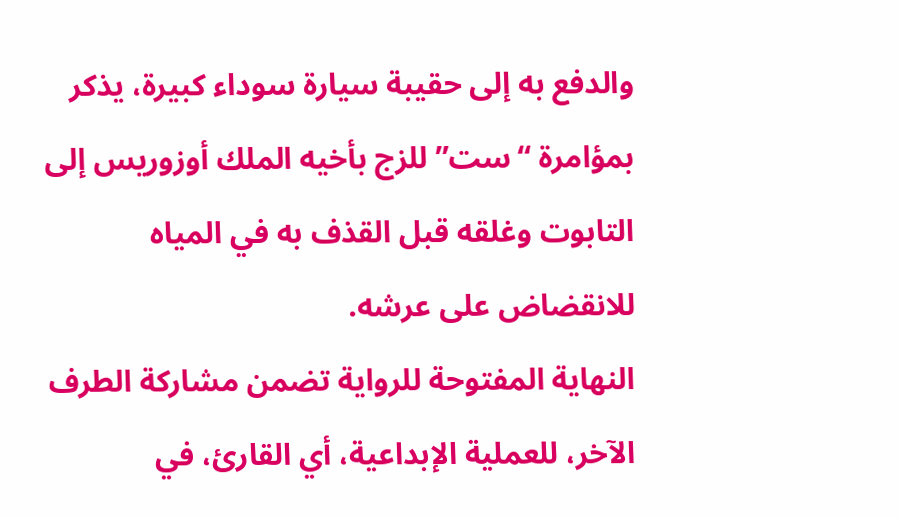والدفع به إلى حقيبة سيارة سوداء كبيرة، يذكر بمؤامرة “ست” للزج بأخيه الملك أوزوريس إلى التابوت وغلقه قبل القذف به في المياه للانقضاض على عرشه.
النهاية المفتوحة للرواية تضمن مشاركة الطرف الآخر، للعملية الإبداعية، أي القارئ، في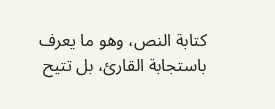كتابة النص، وهو ما يعرف باستجابة القارئ، بل تتيح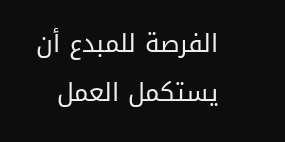الفرصة للمبدع أن يستكمل العمل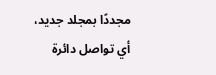مجددًا بمجلد جديد، أي تواصل دائرة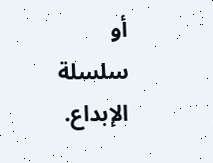أو سلسلة الإبداع.